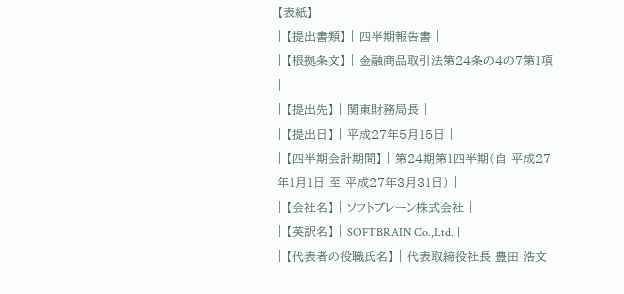【表紙】
| 【提出書類】 | 四半期報告書 |
| 【根拠条文】 | 金融商品取引法第24条の4の7第1項 |
| 【提出先】 | 関東財務局長 |
| 【提出日】 | 平成27年5月15日 |
| 【四半期会計期間】 | 第24期第1四半期(自 平成27年1月1日 至 平成27年3月31日) |
| 【会社名】 | ソフトブレーン株式会社 |
| 【英訳名】 | SOFTBRAIN Co.,Ltd. |
| 【代表者の役職氏名】 | 代表取締役社長 豊田 浩文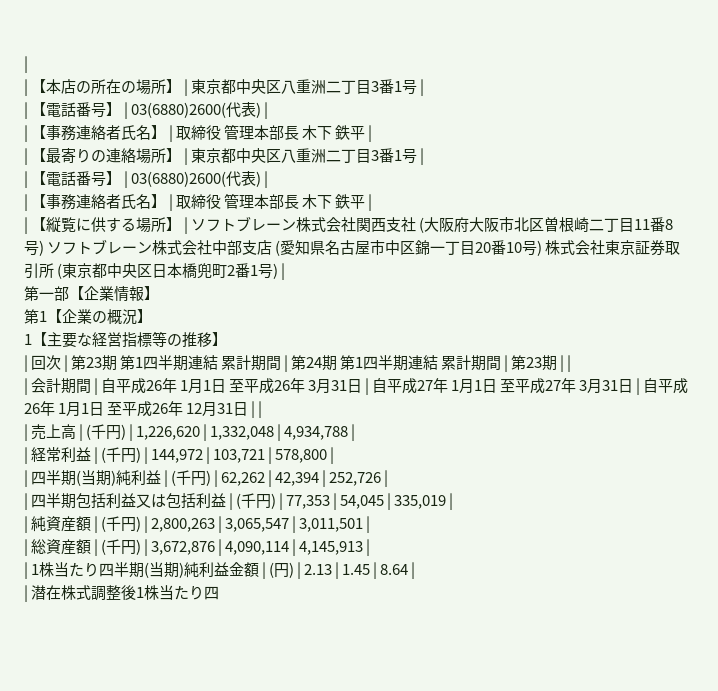|
| 【本店の所在の場所】 | 東京都中央区八重洲二丁目3番1号 |
| 【電話番号】 | 03(6880)2600(代表) |
| 【事務連絡者氏名】 | 取締役 管理本部長 木下 鉄平 |
| 【最寄りの連絡場所】 | 東京都中央区八重洲二丁目3番1号 |
| 【電話番号】 | 03(6880)2600(代表) |
| 【事務連絡者氏名】 | 取締役 管理本部長 木下 鉄平 |
| 【縦覧に供する場所】 | ソフトブレーン株式会社関西支社 (大阪府大阪市北区曽根崎二丁目11番8号) ソフトブレーン株式会社中部支店 (愛知県名古屋市中区錦一丁目20番10号) 株式会社東京証券取引所 (東京都中央区日本橋兜町2番1号) |
第一部【企業情報】
第1【企業の概況】
1【主要な経営指標等の推移】
| 回次 | 第23期 第1四半期連結 累計期間 | 第24期 第1四半期連結 累計期間 | 第23期 | |
| 会計期間 | 自平成26年 1月1日 至平成26年 3月31日 | 自平成27年 1月1日 至平成27年 3月31日 | 自平成26年 1月1日 至平成26年 12月31日 | |
| 売上高 | (千円) | 1,226,620 | 1,332,048 | 4,934,788 |
| 経常利益 | (千円) | 144,972 | 103,721 | 578,800 |
| 四半期(当期)純利益 | (千円) | 62,262 | 42,394 | 252,726 |
| 四半期包括利益又は包括利益 | (千円) | 77,353 | 54,045 | 335,019 |
| 純資産額 | (千円) | 2,800,263 | 3,065,547 | 3,011,501 |
| 総資産額 | (千円) | 3,672,876 | 4,090,114 | 4,145,913 |
| 1株当たり四半期(当期)純利益金額 | (円) | 2.13 | 1.45 | 8.64 |
| 潜在株式調整後1株当たり四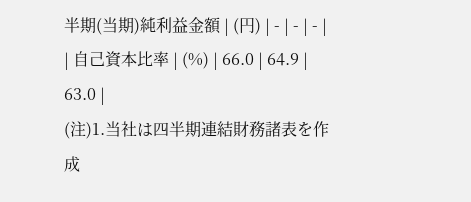半期(当期)純利益金額 | (円) | - | - | - |
| 自己資本比率 | (%) | 66.0 | 64.9 | 63.0 |
(注)1.当社は四半期連結財務諸表を作成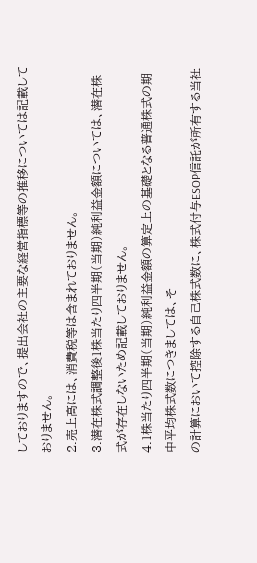しておりますので、提出会社の主要な経営指標等の推移については記載しておりません。
2.売上高には、消費税等は含まれておりません。
3.潜在株式調整後1株当たり四半期(当期)純利益金額については、潜在株式が存在しないため記載しておりません。
4.1株当たり四半期(当期)純利益金額の算定上の基礎となる普通株式の期中平均株式数につきましては、そ
の計算において控除する自己株式数に、株式付与ESOP信託が所有する当社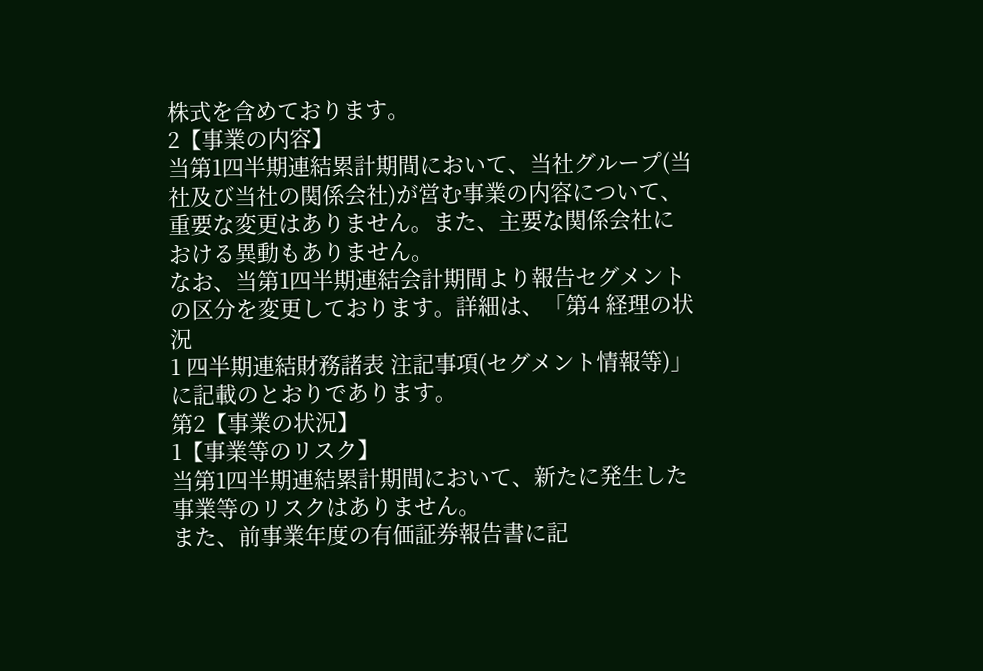株式を含めております。
2【事業の内容】
当第1四半期連結累計期間において、当社グループ(当社及び当社の関係会社)が営む事業の内容について、重要な変更はありません。また、主要な関係会社における異動もありません。
なお、当第1四半期連結会計期間より報告セグメントの区分を変更しております。詳細は、「第4 経理の状況
1 四半期連結財務諸表 注記事項(セグメント情報等)」に記載のとおりであります。
第2【事業の状況】
1【事業等のリスク】
当第1四半期連結累計期間において、新たに発生した事業等のリスクはありません。
また、前事業年度の有価証券報告書に記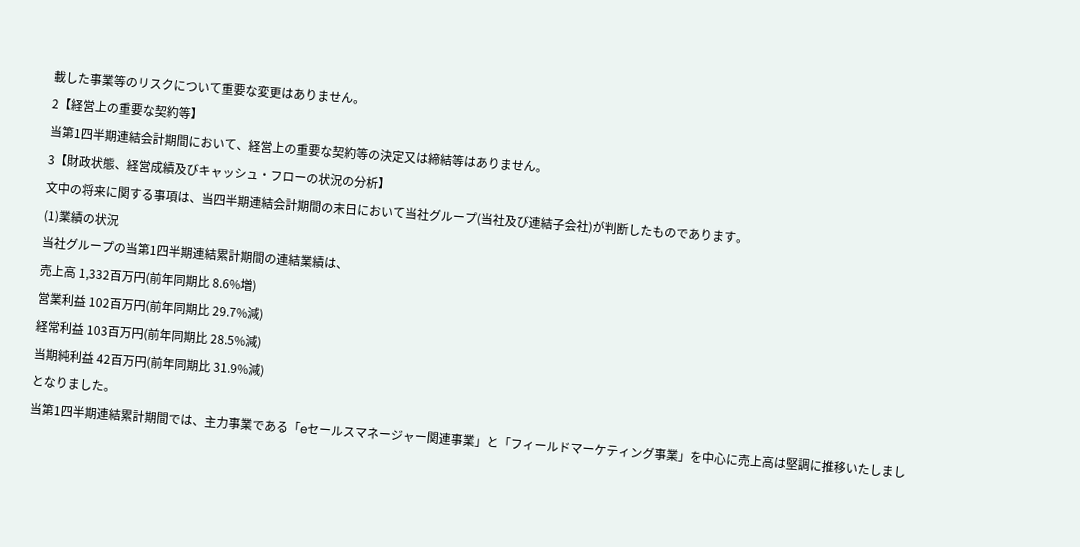載した事業等のリスクについて重要な変更はありません。
2【経営上の重要な契約等】
当第1四半期連結会計期間において、経営上の重要な契約等の決定又は締結等はありません。
3【財政状態、経営成績及びキャッシュ・フローの状況の分析】
文中の将来に関する事項は、当四半期連結会計期間の末日において当社グループ(当社及び連結子会社)が判断したものであります。
(1)業績の状況
当社グループの当第1四半期連結累計期間の連結業績は、
売上高 1,332百万円(前年同期比 8.6%増)
営業利益 102百万円(前年同期比 29.7%減)
経常利益 103百万円(前年同期比 28.5%減)
当期純利益 42百万円(前年同期比 31.9%減)
となりました。
当第1四半期連結累計期間では、主力事業である「eセールスマネージャー関連事業」と「フィールドマーケティング事業」を中心に売上高は堅調に推移いたしまし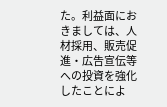た。利益面におきましては、人材採用、販売促進・広告宣伝等への投資を強化したことによ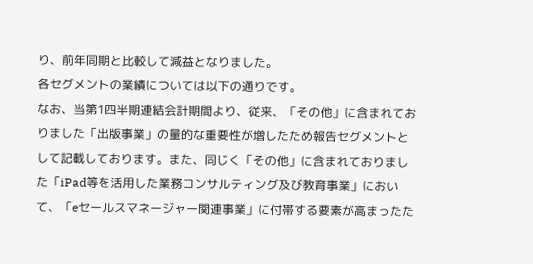り、前年同期と比較して減益となりました。
各セグメントの業績については以下の通りです。
なお、当第1四半期連結会計期間より、従来、「その他」に含まれておりました「出版事業」の量的な重要性が増したため報告セグメントとして記載しております。また、同じく「その他」に含まれておりました「iPad等を活用した業務コンサルティング及び教育事業」において、「eセールスマネージャー関連事業」に付帯する要素が高まったた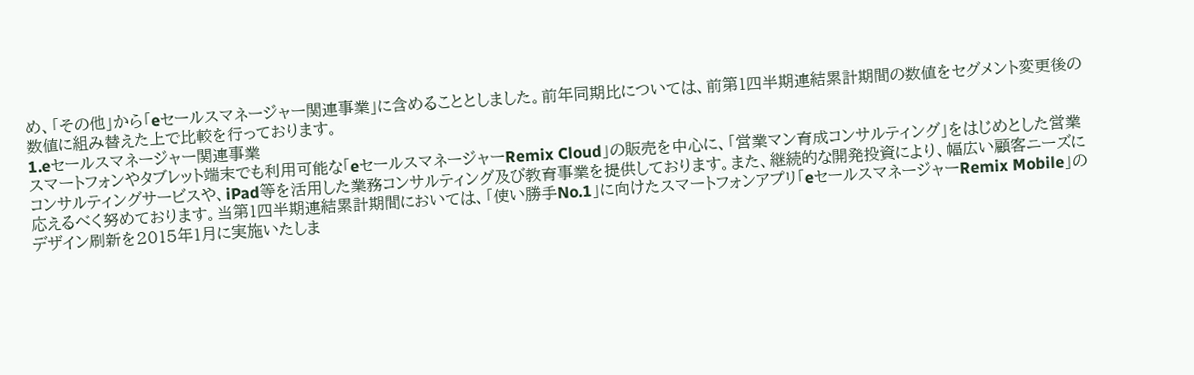め、「その他」から「eセールスマネージャー関連事業」に含めることとしました。前年同期比については、前第1四半期連結累計期間の数値をセグメント変更後の数値に組み替えた上で比較を行っております。
1.eセールスマネージャー関連事業
スマートフォンやタブレット端末でも利用可能な「eセールスマネージャーRemix Cloud」の販売を中心に、「営業マン育成コンサルティング」をはじめとした営業コンサルティングサービスや、iPad等を活用した業務コンサルティング及び教育事業を提供しております。また、継続的な開発投資により、幅広い顧客ニーズに応えるべく努めております。当第1四半期連結累計期間においては、「使い勝手No.1」に向けたスマートフォンアプリ「eセールスマネージャーRemix Mobile」のデザイン刷新を2015年1月に実施いたしま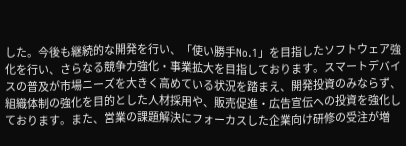した。今後も継続的な開発を行い、「使い勝手No.1」を目指したソフトウェア強化を行い、さらなる競争力強化・事業拡大を目指しております。スマートデバイスの普及が市場ニーズを大きく高めている状況を踏まえ、開発投資のみならず、組織体制の強化を目的とした人材採用や、販売促進・広告宣伝への投資を強化しております。また、営業の課題解決にフォーカスした企業向け研修の受注が増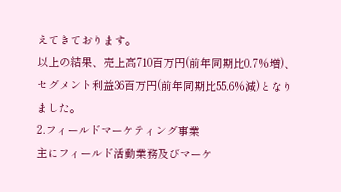えてきております。
以上の結果、売上高710百万円(前年同期比0.7%増)、セグメント利益36百万円(前年同期比55.6%減)となりました。
2.フィールドマーケティング事業
主にフィールド活動業務及びマーケ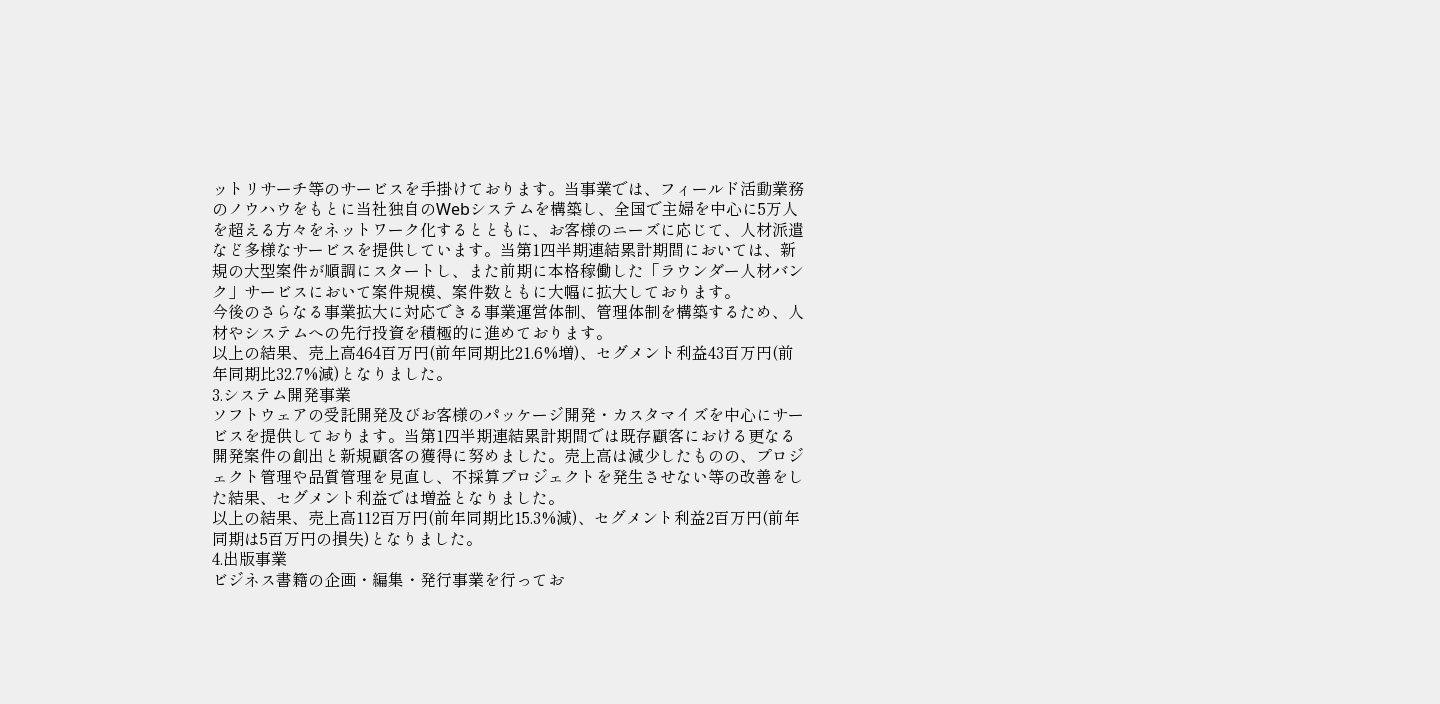ットリサーチ等のサービスを手掛けております。当事業では、フィールド活動業務のノウハウをもとに当社独自のWebシステムを構築し、全国で主婦を中心に5万人を超える方々をネットワーク化するとともに、お客様のニーズに応じて、人材派遣など多様なサービスを提供しています。当第1四半期連結累計期間においては、新規の大型案件が順調にスタートし、また前期に本格稼働した「ラウンダー人材バンク」サービスにおいて案件規模、案件数ともに大幅に拡大しております。
今後のさらなる事業拡大に対応できる事業運営体制、管理体制を構築するため、人材やシステムへの先行投資を積極的に進めております。
以上の結果、売上高464百万円(前年同期比21.6%増)、セグメント利益43百万円(前年同期比32.7%減)となりました。
3.システム開発事業
ソフトウェアの受託開発及びお客様のパッケージ開発・カスタマイズを中心にサービスを提供しております。当第1四半期連結累計期間では既存顧客における更なる開発案件の創出と新規顧客の獲得に努めました。売上高は減少したものの、プロジェクト管理や品質管理を見直し、不採算プロジェクトを発生させない等の改善をした結果、セグメント利益では増益となりました。
以上の結果、売上高112百万円(前年同期比15.3%減)、セグメント利益2百万円(前年同期は5百万円の損失)となりました。
4.出版事業
ビジネス書籍の企画・編集・発行事業を行ってお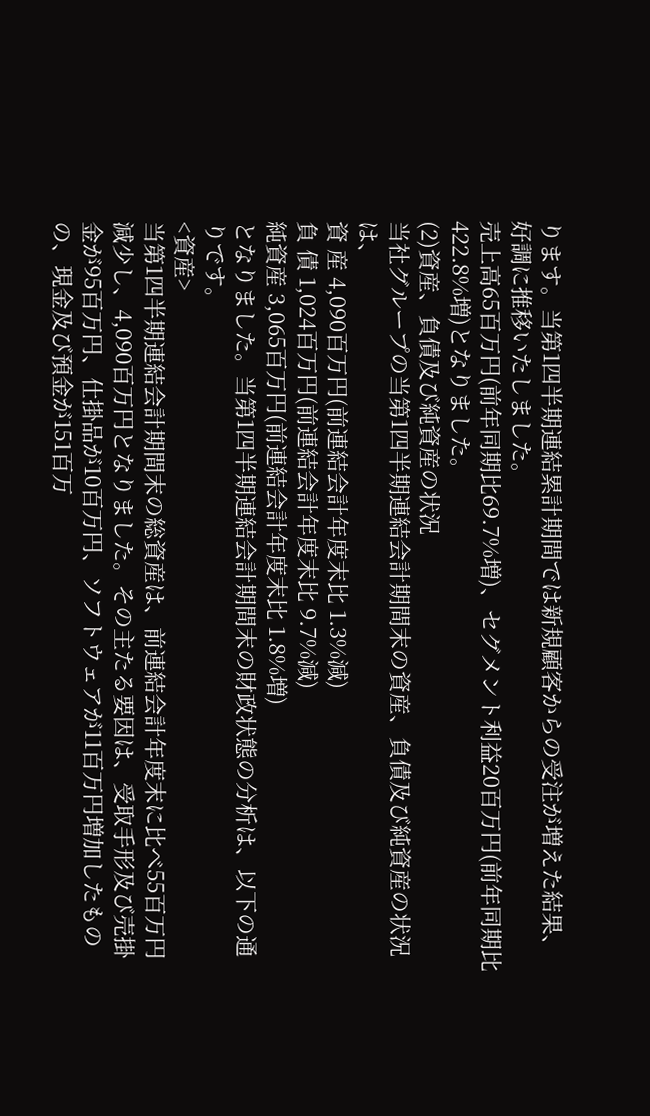ります。当第1四半期連結累計期間では新規顧客からの受注が増えた結果、好調に推移いたしました。
売上高65百万円(前年同期比69.7%増)、セグメント利益20百万円(前年同期比422.8%増)となりました。
(2)資産、負債及び純資産の状況
当社グループの当第1四半期連結会計期間末の資産、負債及び純資産の状況は、
資 産 4,090百万円(前連結会計年度末比 1.3%減)
負 債 1,024百万円(前連結会計年度末比 9.7%減)
純資産 3,065百万円(前連結会計年度末比 1.8%増)
となりました。当第1四半期連結会計期間末の財政状態の分析は、以下の通りです。
<資産>
当第1四半期連結会計期間末の総資産は、前連結会計年度末に比べ55百万円減少し、4,090百万円となりました。その主たる要因は、受取手形及び売掛金が95百万円、仕掛品が10百万円、ソフトウェアが11百万円増加したものの、現金及び預金が151百万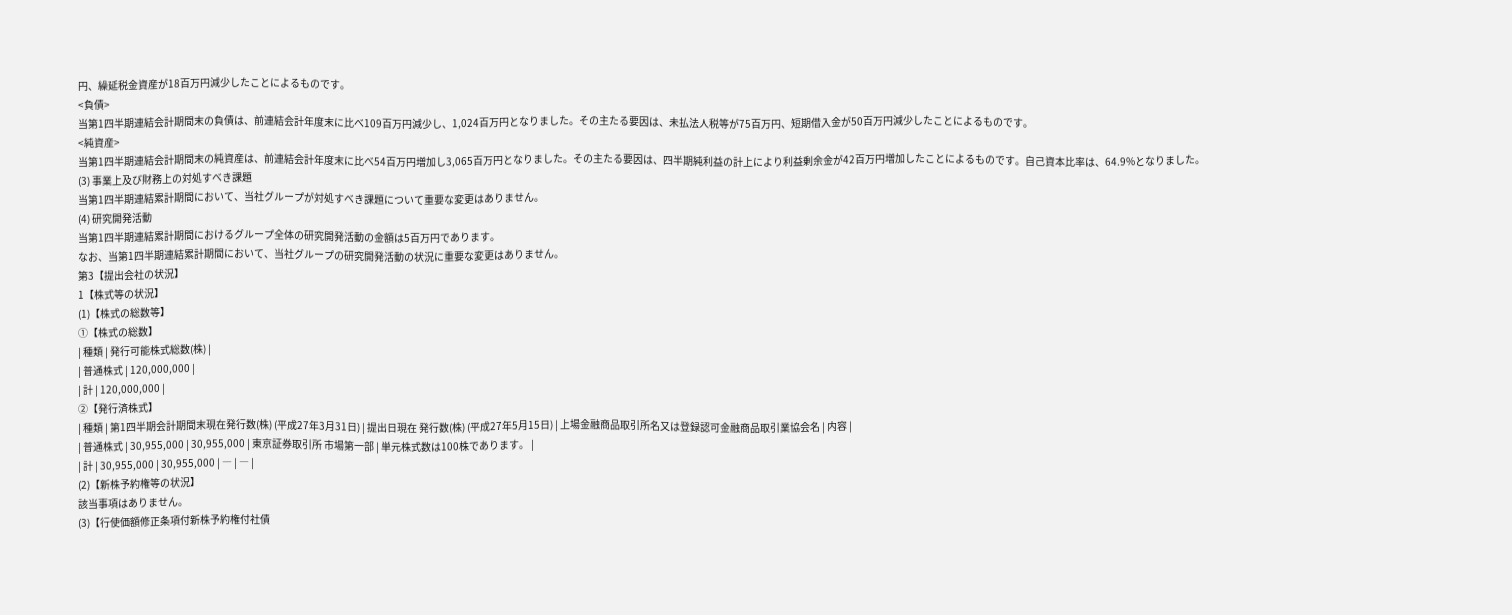円、繰延税金資産が18百万円減少したことによるものです。
<負債>
当第1四半期連結会計期間末の負債は、前連結会計年度末に比べ109百万円減少し、1,024百万円となりました。その主たる要因は、未払法人税等が75百万円、短期借入金が50百万円減少したことによるものです。
<純資産>
当第1四半期連結会計期間末の純資産は、前連結会計年度末に比べ54百万円増加し3,065百万円となりました。その主たる要因は、四半期純利益の計上により利益剰余金が42百万円増加したことによるものです。自己資本比率は、64.9%となりました。
(3) 事業上及び財務上の対処すべき課題
当第1四半期連結累計期間において、当社グループが対処すべき課題について重要な変更はありません。
(4) 研究開発活動
当第1四半期連結累計期間におけるグループ全体の研究開発活動の金額は5百万円であります。
なお、当第1四半期連結累計期間において、当社グループの研究開発活動の状況に重要な変更はありません。
第3【提出会社の状況】
1【株式等の状況】
(1)【株式の総数等】
①【株式の総数】
| 種類 | 発行可能株式総数(株) |
| 普通株式 | 120,000,000 |
| 計 | 120,000,000 |
②【発行済株式】
| 種類 | 第1四半期会計期間末現在発行数(株) (平成27年3月31日) | 提出日現在 発行数(株) (平成27年5月15日) | 上場金融商品取引所名又は登録認可金融商品取引業協会名 | 内容 |
| 普通株式 | 30,955,000 | 30,955,000 | 東京証券取引所 市場第一部 | 単元株式数は100株であります。 |
| 計 | 30,955,000 | 30,955,000 | ― | ― |
(2)【新株予約権等の状況】
該当事項はありません。
(3)【行使価額修正条項付新株予約権付社債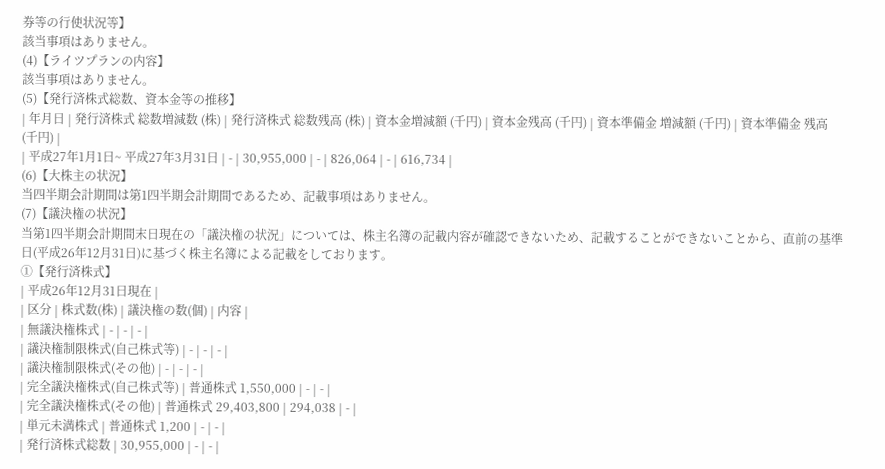券等の行使状況等】
該当事項はありません。
(4)【ライツプランの内容】
該当事項はありません。
(5)【発行済株式総数、資本金等の推移】
| 年月日 | 発行済株式 総数増減数 (株) | 発行済株式 総数残高 (株) | 資本金増減額 (千円) | 資本金残高 (千円) | 資本準備金 増減額 (千円) | 資本準備金 残高 (千円) |
| 平成27年1月1日~ 平成27年3月31日 | - | 30,955,000 | - | 826,064 | - | 616,734 |
(6)【大株主の状況】
当四半期会計期間は第1四半期会計期間であるため、記載事項はありません。
(7)【議決権の状況】
当第1四半期会計期間末日現在の「議決権の状況」については、株主名簿の記載内容が確認できないため、記載することができないことから、直前の基準日(平成26年12月31日)に基づく株主名簿による記載をしております。
①【発行済株式】
| 平成26年12月31日現在 |
| 区分 | 株式数(株) | 議決権の数(個) | 内容 |
| 無議決権株式 | - | - | - |
| 議決権制限株式(自己株式等) | - | - | - |
| 議決権制限株式(その他) | - | - | - |
| 完全議決権株式(自己株式等) | 普通株式 1,550,000 | - | - |
| 完全議決権株式(その他) | 普通株式 29,403,800 | 294,038 | - |
| 単元未満株式 | 普通株式 1,200 | - | - |
| 発行済株式総数 | 30,955,000 | - | - |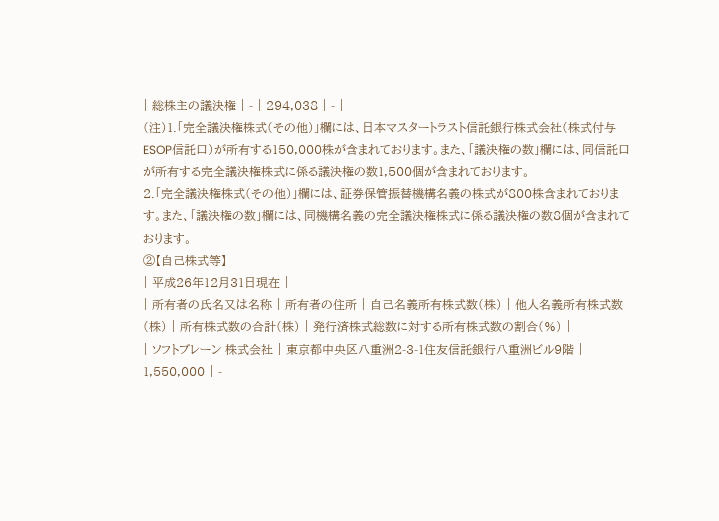| 総株主の議決権 | - | 294,038 | - |
(注)1.「完全議決権株式(その他)」欄には、日本マスタートラスト信託銀行株式会社(株式付与ESOP信託口)が所有する150,000株が含まれております。また、「議決権の数」欄には、同信託口が所有する完全議決権株式に係る議決権の数1,500個が含まれております。
2.「完全議決権株式(その他)」欄には、証券保管振替機構名義の株式が800株含まれております。また、「議決権の数」欄には、同機構名義の完全議決権株式に係る議決権の数8個が含まれております。
②【自己株式等】
| 平成26年12月31日現在 |
| 所有者の氏名又は名称 | 所有者の住所 | 自己名義所有株式数(株) | 他人名義所有株式数(株) | 所有株式数の合計(株) | 発行済株式総数に対する所有株式数の割合(%) |
| ソフトブレーン 株式会社 | 東京都中央区八重洲2-3-1住友信託銀行八重洲ビル9階 | 1,550,000 | -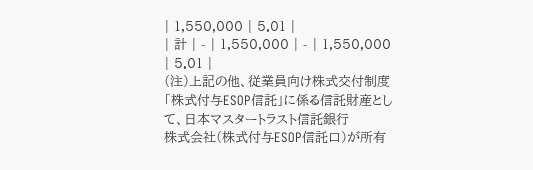| 1,550,000 | 5.01 |
| 計 | - | 1,550,000 | - | 1,550,000 | 5.01 |
(注)上記の他、従業員向け株式交付制度「株式付与ESOP信託」に係る信託財産として、日本マスタートラスト信託銀行
株式会社(株式付与ESOP信託口)が所有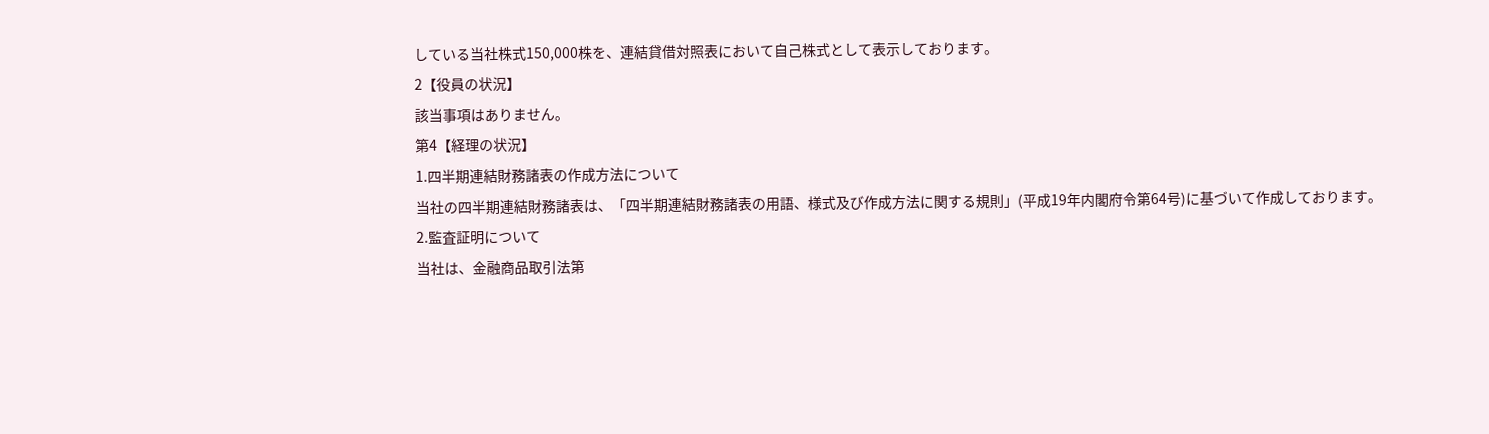している当社株式150,000株を、連結貸借対照表において自己株式として表示しております。
2【役員の状況】
該当事項はありません。
第4【経理の状況】
1.四半期連結財務諸表の作成方法について
当社の四半期連結財務諸表は、「四半期連結財務諸表の用語、様式及び作成方法に関する規則」(平成19年内閣府令第64号)に基づいて作成しております。
2.監査証明について
当社は、金融商品取引法第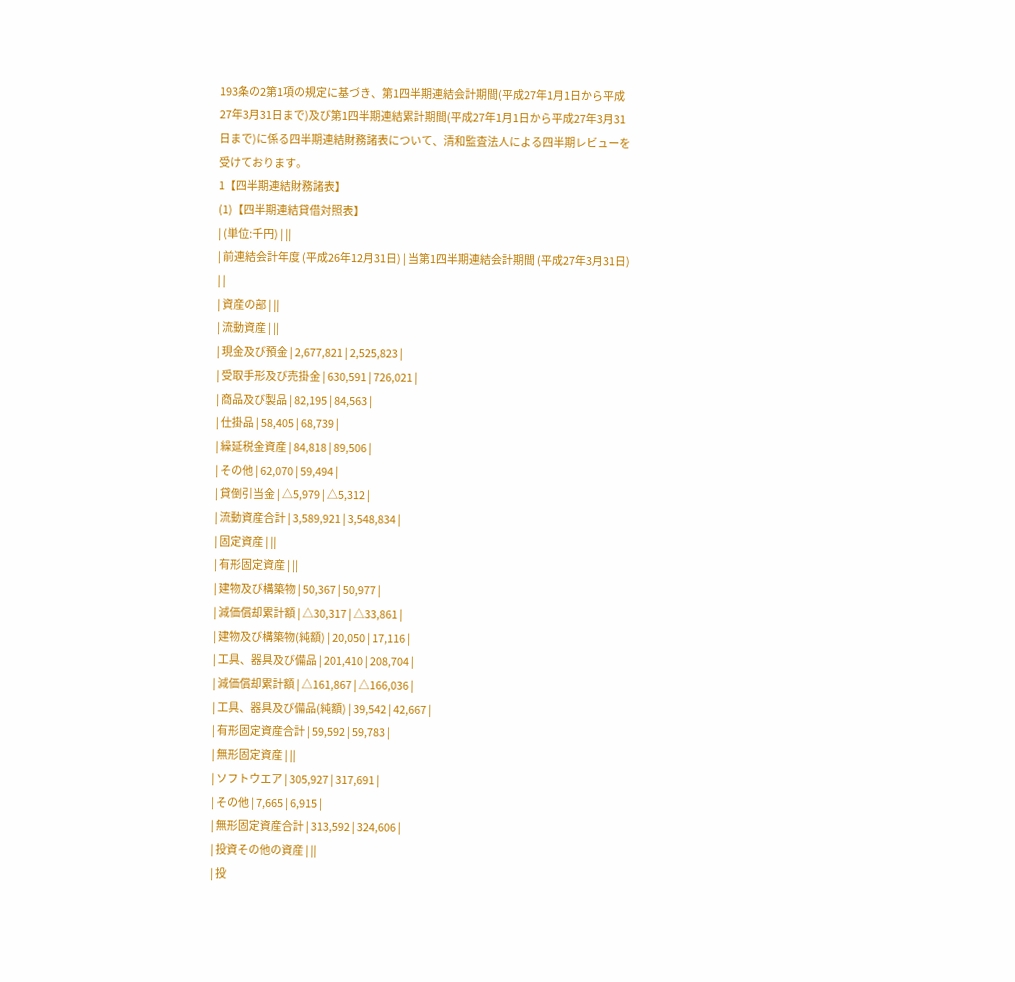193条の2第1項の規定に基づき、第1四半期連結会計期間(平成27年1月1日から平成27年3月31日まで)及び第1四半期連結累計期間(平成27年1月1日から平成27年3月31日まで)に係る四半期連結財務諸表について、清和監査法人による四半期レビューを受けております。
1【四半期連結財務諸表】
(1)【四半期連結貸借対照表】
| (単位:千円) | ||
| 前連結会計年度 (平成26年12月31日) | 当第1四半期連結会計期間 (平成27年3月31日) | |
| 資産の部 | ||
| 流動資産 | ||
| 現金及び預金 | 2,677,821 | 2,525,823 |
| 受取手形及び売掛金 | 630,591 | 726,021 |
| 商品及び製品 | 82,195 | 84,563 |
| 仕掛品 | 58,405 | 68,739 |
| 繰延税金資産 | 84,818 | 89,506 |
| その他 | 62,070 | 59,494 |
| 貸倒引当金 | △5,979 | △5,312 |
| 流動資産合計 | 3,589,921 | 3,548,834 |
| 固定資産 | ||
| 有形固定資産 | ||
| 建物及び構築物 | 50,367 | 50,977 |
| 減価償却累計額 | △30,317 | △33,861 |
| 建物及び構築物(純額) | 20,050 | 17,116 |
| 工具、器具及び備品 | 201,410 | 208,704 |
| 減価償却累計額 | △161,867 | △166,036 |
| 工具、器具及び備品(純額) | 39,542 | 42,667 |
| 有形固定資産合計 | 59,592 | 59,783 |
| 無形固定資産 | ||
| ソフトウエア | 305,927 | 317,691 |
| その他 | 7,665 | 6,915 |
| 無形固定資産合計 | 313,592 | 324,606 |
| 投資その他の資産 | ||
| 投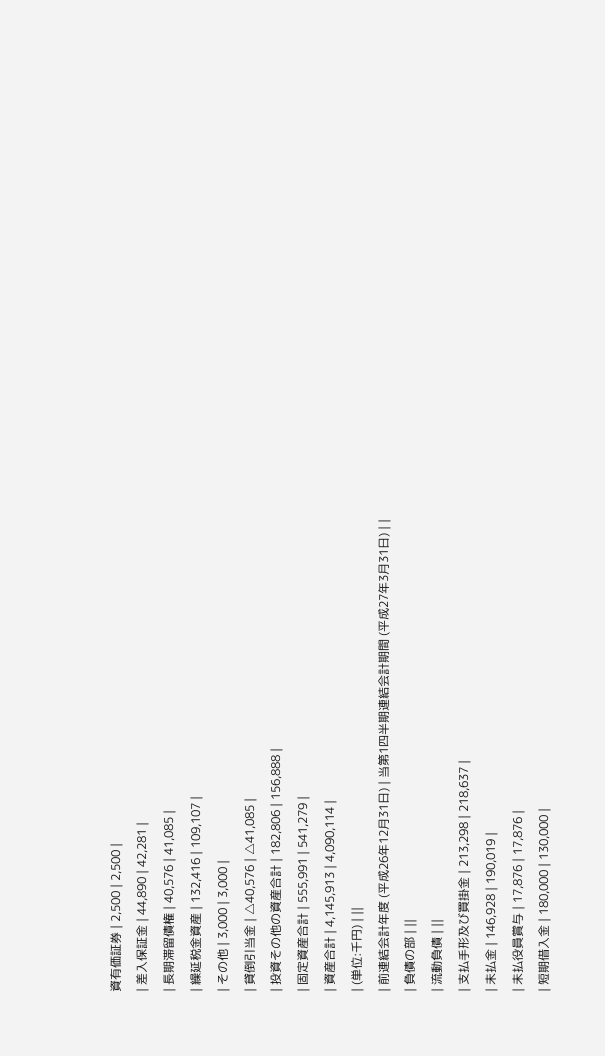資有価証券 | 2,500 | 2,500 |
| 差入保証金 | 44,890 | 42,281 |
| 長期滞留債権 | 40,576 | 41,085 |
| 繰延税金資産 | 132,416 | 109,107 |
| その他 | 3,000 | 3,000 |
| 貸倒引当金 | △40,576 | △41,085 |
| 投資その他の資産合計 | 182,806 | 156,888 |
| 固定資産合計 | 555,991 | 541,279 |
| 資産合計 | 4,145,913 | 4,090,114 |
| (単位:千円) | ||
| 前連結会計年度 (平成26年12月31日) | 当第1四半期連結会計期間 (平成27年3月31日) | |
| 負債の部 | ||
| 流動負債 | ||
| 支払手形及び買掛金 | 213,298 | 218,637 |
| 未払金 | 146,928 | 190,019 |
| 未払役員賞与 | 17,876 | 17,876 |
| 短期借入金 | 180,000 | 130,000 |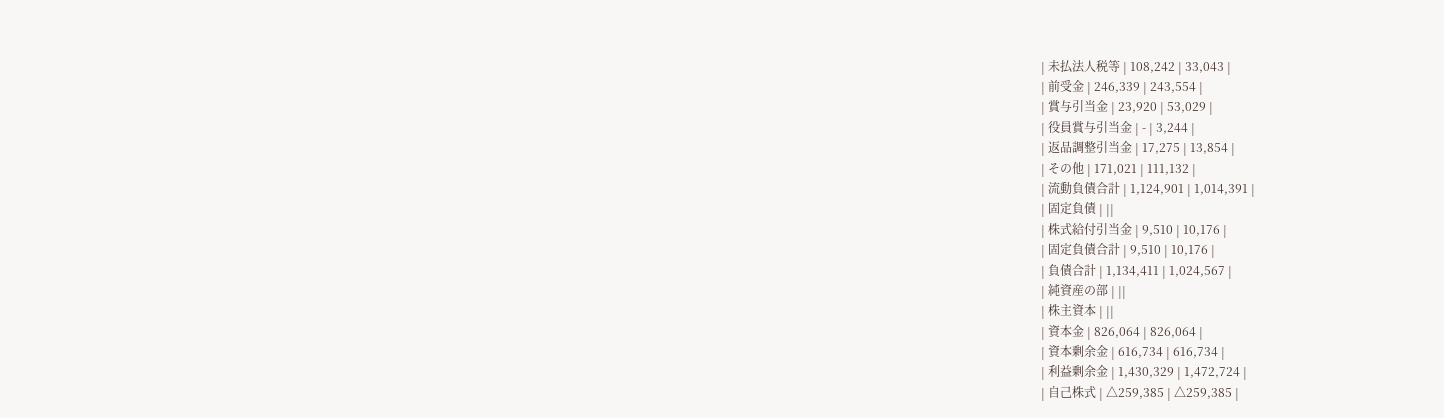| 未払法人税等 | 108,242 | 33,043 |
| 前受金 | 246,339 | 243,554 |
| 賞与引当金 | 23,920 | 53,029 |
| 役員賞与引当金 | - | 3,244 |
| 返品調整引当金 | 17,275 | 13,854 |
| その他 | 171,021 | 111,132 |
| 流動負債合計 | 1,124,901 | 1,014,391 |
| 固定負債 | ||
| 株式給付引当金 | 9,510 | 10,176 |
| 固定負債合計 | 9,510 | 10,176 |
| 負債合計 | 1,134,411 | 1,024,567 |
| 純資産の部 | ||
| 株主資本 | ||
| 資本金 | 826,064 | 826,064 |
| 資本剰余金 | 616,734 | 616,734 |
| 利益剰余金 | 1,430,329 | 1,472,724 |
| 自己株式 | △259,385 | △259,385 |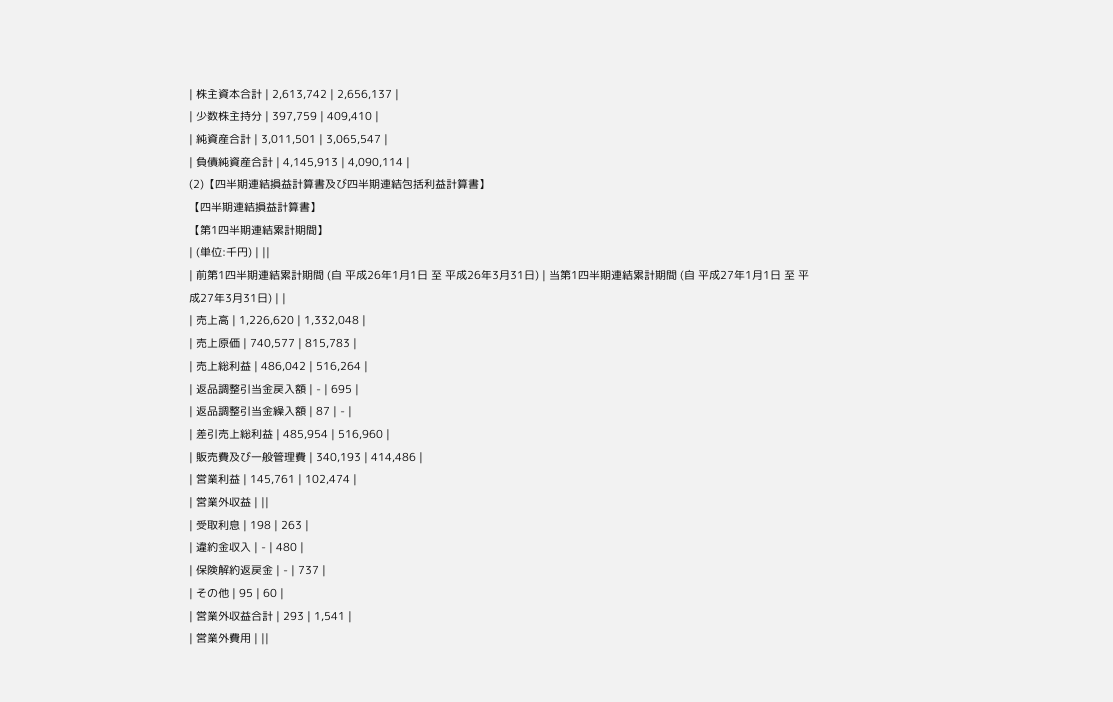| 株主資本合計 | 2,613,742 | 2,656,137 |
| 少数株主持分 | 397,759 | 409,410 |
| 純資産合計 | 3,011,501 | 3,065,547 |
| 負債純資産合計 | 4,145,913 | 4,090,114 |
(2)【四半期連結損益計算書及び四半期連結包括利益計算書】
【四半期連結損益計算書】
【第1四半期連結累計期間】
| (単位:千円) | ||
| 前第1四半期連結累計期間 (自 平成26年1月1日 至 平成26年3月31日) | 当第1四半期連結累計期間 (自 平成27年1月1日 至 平成27年3月31日) | |
| 売上高 | 1,226,620 | 1,332,048 |
| 売上原価 | 740,577 | 815,783 |
| 売上総利益 | 486,042 | 516,264 |
| 返品調整引当金戻入額 | - | 695 |
| 返品調整引当金繰入額 | 87 | - |
| 差引売上総利益 | 485,954 | 516,960 |
| 販売費及び一般管理費 | 340,193 | 414,486 |
| 営業利益 | 145,761 | 102,474 |
| 営業外収益 | ||
| 受取利息 | 198 | 263 |
| 違約金収入 | - | 480 |
| 保険解約返戻金 | - | 737 |
| その他 | 95 | 60 |
| 営業外収益合計 | 293 | 1,541 |
| 営業外費用 | ||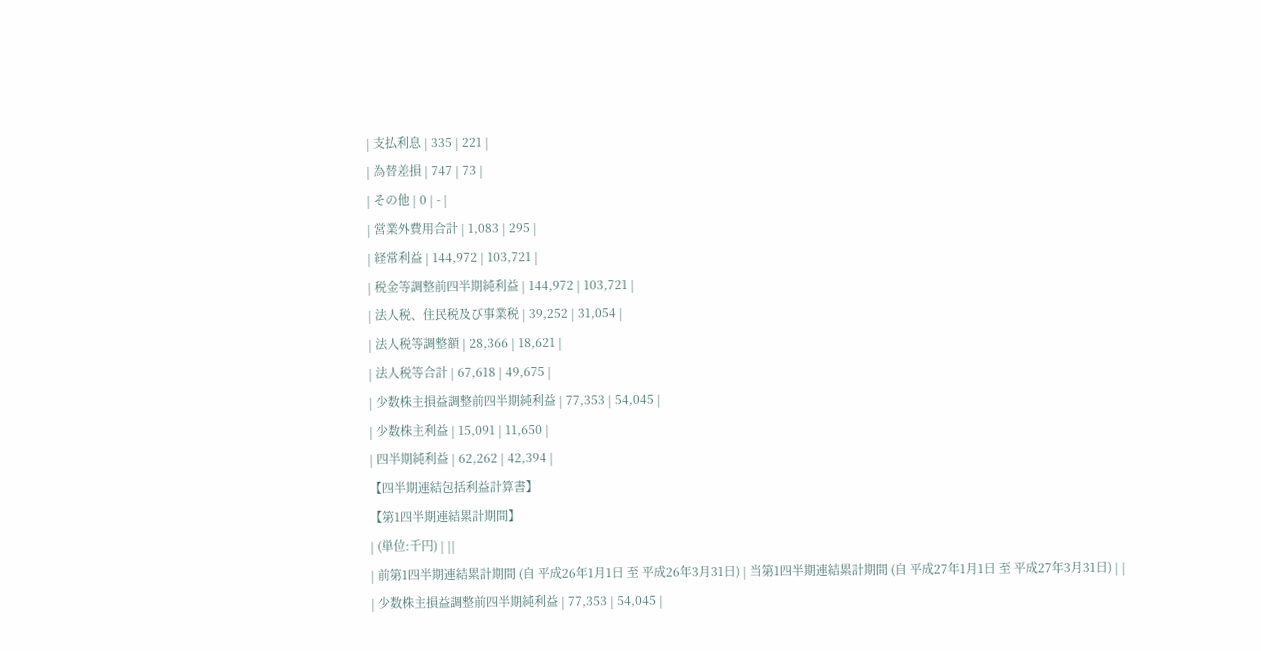| 支払利息 | 335 | 221 |
| 為替差損 | 747 | 73 |
| その他 | 0 | - |
| 営業外費用合計 | 1,083 | 295 |
| 経常利益 | 144,972 | 103,721 |
| 税金等調整前四半期純利益 | 144,972 | 103,721 |
| 法人税、住民税及び事業税 | 39,252 | 31,054 |
| 法人税等調整額 | 28,366 | 18,621 |
| 法人税等合計 | 67,618 | 49,675 |
| 少数株主損益調整前四半期純利益 | 77,353 | 54,045 |
| 少数株主利益 | 15,091 | 11,650 |
| 四半期純利益 | 62,262 | 42,394 |
【四半期連結包括利益計算書】
【第1四半期連結累計期間】
| (単位:千円) | ||
| 前第1四半期連結累計期間 (自 平成26年1月1日 至 平成26年3月31日) | 当第1四半期連結累計期間 (自 平成27年1月1日 至 平成27年3月31日) | |
| 少数株主損益調整前四半期純利益 | 77,353 | 54,045 |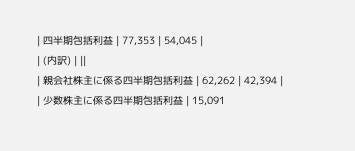| 四半期包括利益 | 77,353 | 54,045 |
| (内訳) | ||
| 親会社株主に係る四半期包括利益 | 62,262 | 42,394 |
| 少数株主に係る四半期包括利益 | 15,091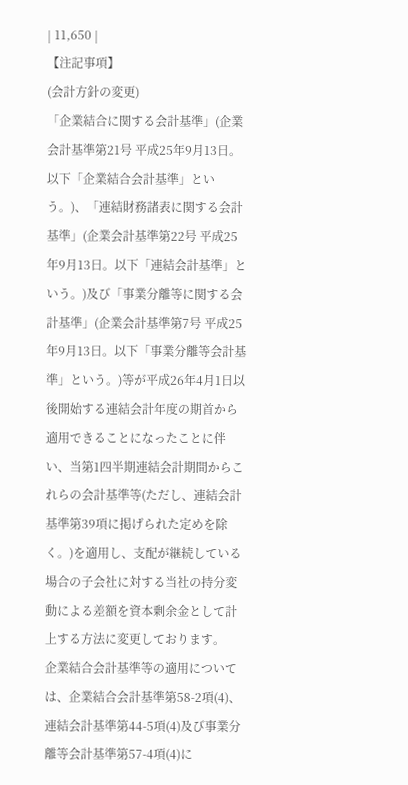| 11,650 |
【注記事項】
(会計方針の変更)
「企業結合に関する会計基準」(企業会計基準第21号 平成25年9月13日。以下「企業結合会計基準」という。)、「連結財務諸表に関する会計基準」(企業会計基準第22号 平成25年9月13日。以下「連結会計基準」という。)及び「事業分離等に関する会計基準」(企業会計基準第7号 平成25年9月13日。以下「事業分離等会計基準」という。)等が平成26年4月1日以後開始する連結会計年度の期首から適用できることになったことに伴い、当第1四半期連結会計期間からこれらの会計基準等(ただし、連結会計基準第39項に掲げられた定めを除く。)を適用し、支配が継続している場合の子会社に対する当社の持分変動による差額を資本剰余金として計上する方法に変更しております。
企業結合会計基準等の適用については、企業結合会計基準第58-2項(4)、連結会計基準第44-5項(4)及び事業分離等会計基準第57-4項(4)に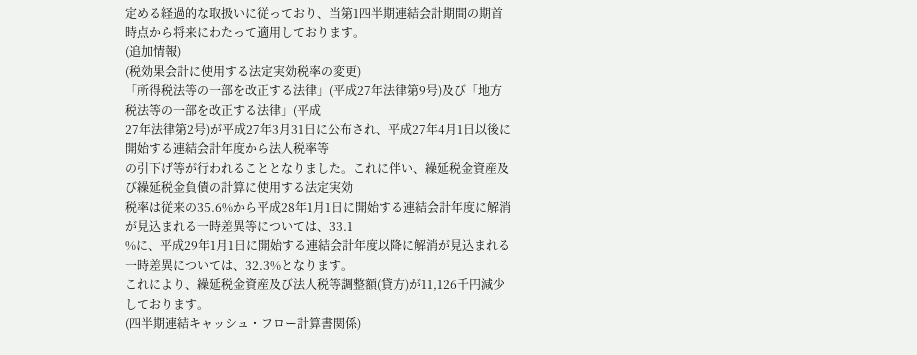定める経過的な取扱いに従っており、当第1四半期連結会計期間の期首時点から将来にわたって適用しております。
(追加情報)
(税効果会計に使用する法定実効税率の変更)
「所得税法等の一部を改正する法律」(平成27年法律第9号)及び「地方税法等の一部を改正する法律」(平成
27年法律第2号)が平成27年3月31日に公布され、平成27年4月1日以後に開始する連結会計年度から法人税率等
の引下げ等が行われることとなりました。これに伴い、繰延税金資産及び繰延税金負債の計算に使用する法定実効
税率は従来の35.6%から平成28年1月1日に開始する連結会計年度に解消が見込まれる一時差異等については、33.1
%に、平成29年1月1日に開始する連結会計年度以降に解消が見込まれる一時差異については、32.3%となります。
これにより、繰延税金資産及び法人税等調整額(貸方)が11,126千円減少しております。
(四半期連結キャッシュ・フロー計算書関係)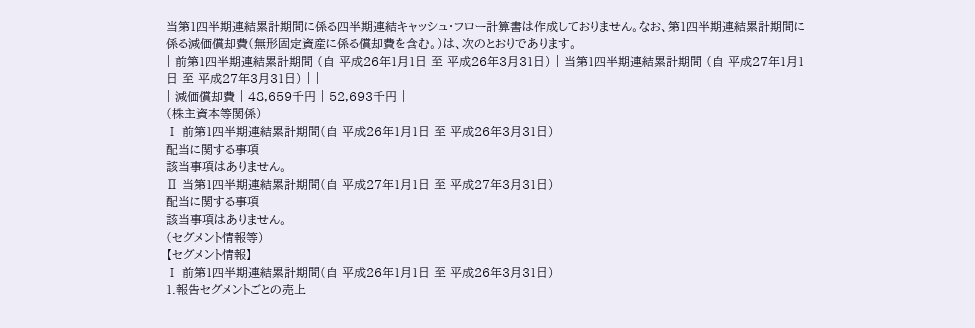当第1四半期連結累計期間に係る四半期連結キャッシュ・フロー計算書は作成しておりません。なお、第1四半期連結累計期間に係る減価償却費(無形固定資産に係る償却費を含む。)は、次のとおりであります。
| 前第1四半期連結累計期間 (自 平成26年1月1日 至 平成26年3月31日) | 当第1四半期連結累計期間 (自 平成27年1月1日 至 平成27年3月31日) | |
| 減価償却費 | 48,659千円 | 52,693千円 |
(株主資本等関係)
Ⅰ 前第1四半期連結累計期間(自 平成26年1月1日 至 平成26年3月31日)
配当に関する事項
該当事項はありません。
Ⅱ 当第1四半期連結累計期間(自 平成27年1月1日 至 平成27年3月31日)
配当に関する事項
該当事項はありません。
(セグメント情報等)
【セグメント情報】
Ⅰ 前第1四半期連結累計期間(自 平成26年1月1日 至 平成26年3月31日)
1.報告セグメントごとの売上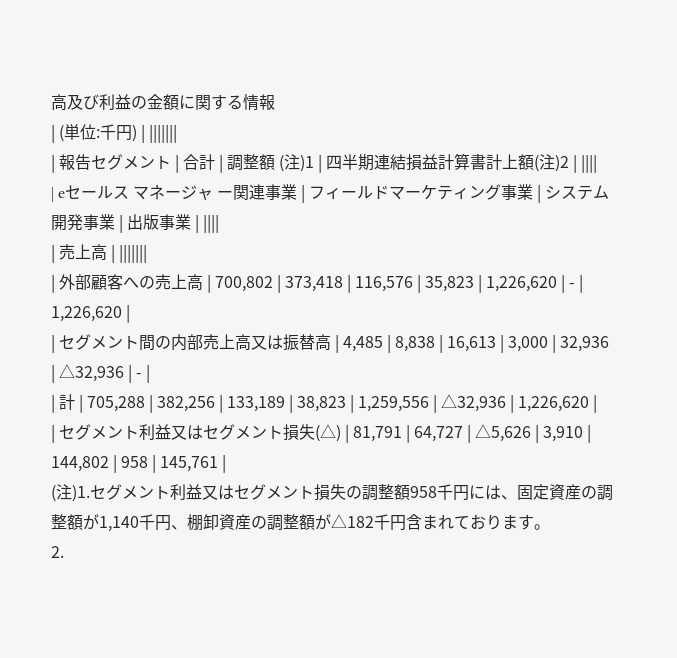高及び利益の金額に関する情報
| (単位:千円) | |||||||
| 報告セグメント | 合計 | 調整額 (注)1 | 四半期連結損益計算書計上額(注)2 | ||||
| eセールス マネージャ ー関連事業 | フィールドマーケティング事業 | システム 開発事業 | 出版事業 | ||||
| 売上高 | |||||||
| 外部顧客への売上高 | 700,802 | 373,418 | 116,576 | 35,823 | 1,226,620 | - | 1,226,620 |
| セグメント間の内部売上高又は振替高 | 4,485 | 8,838 | 16,613 | 3,000 | 32,936 | △32,936 | - |
| 計 | 705,288 | 382,256 | 133,189 | 38,823 | 1,259,556 | △32,936 | 1,226,620 |
| セグメント利益又はセグメント損失(△) | 81,791 | 64,727 | △5,626 | 3,910 | 144,802 | 958 | 145,761 |
(注)1.セグメント利益又はセグメント損失の調整額958千円には、固定資産の調整額が1,140千円、棚卸資産の調整額が△182千円含まれております。
2.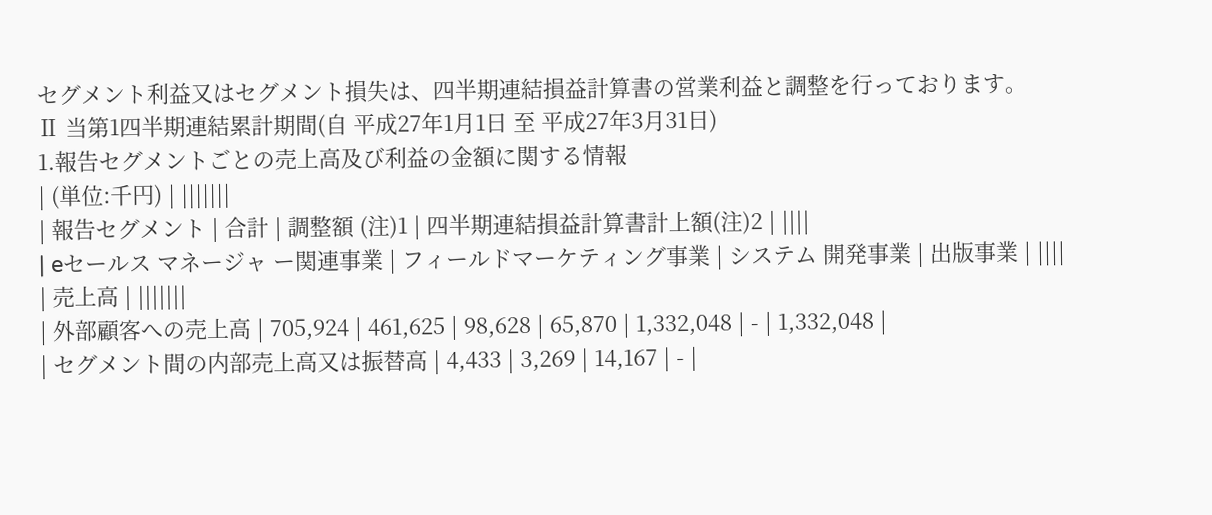セグメント利益又はセグメント損失は、四半期連結損益計算書の営業利益と調整を行っております。
Ⅱ 当第1四半期連結累計期間(自 平成27年1月1日 至 平成27年3月31日)
1.報告セグメントごとの売上高及び利益の金額に関する情報
| (単位:千円) | |||||||
| 報告セグメント | 合計 | 調整額 (注)1 | 四半期連結損益計算書計上額(注)2 | ||||
| eセールス マネージャ ー関連事業 | フィールドマーケティング事業 | システム 開発事業 | 出版事業 | ||||
| 売上高 | |||||||
| 外部顧客への売上高 | 705,924 | 461,625 | 98,628 | 65,870 | 1,332,048 | - | 1,332,048 |
| セグメント間の内部売上高又は振替高 | 4,433 | 3,269 | 14,167 | - |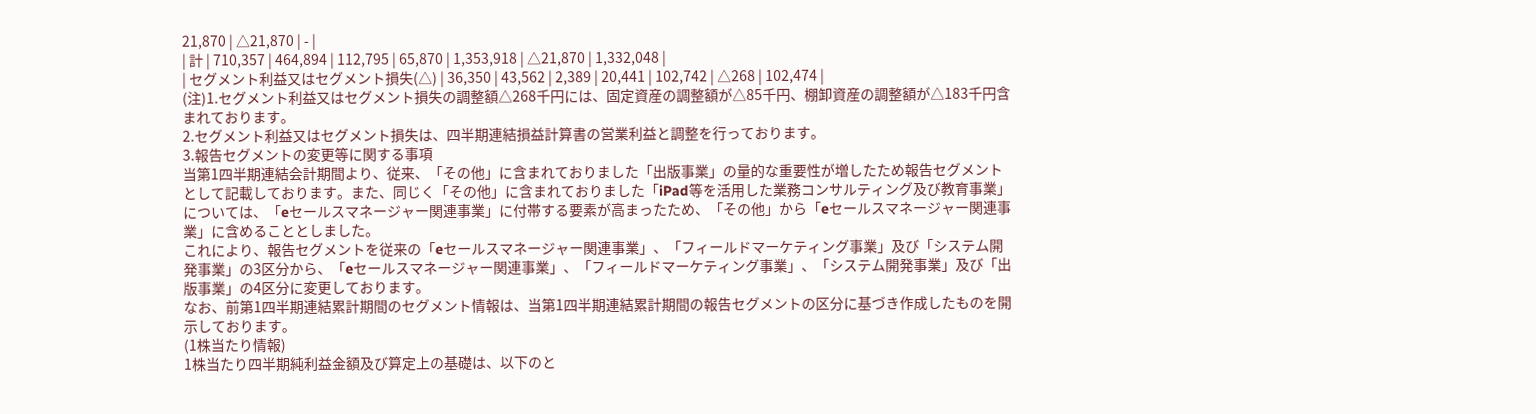21,870 | △21,870 | - |
| 計 | 710,357 | 464,894 | 112,795 | 65,870 | 1,353,918 | △21,870 | 1,332,048 |
| セグメント利益又はセグメント損失(△) | 36,350 | 43,562 | 2,389 | 20,441 | 102,742 | △268 | 102,474 |
(注)1.セグメント利益又はセグメント損失の調整額△268千円には、固定資産の調整額が△85千円、棚卸資産の調整額が△183千円含まれております。
2.セグメント利益又はセグメント損失は、四半期連結損益計算書の営業利益と調整を行っております。
3.報告セグメントの変更等に関する事項
当第1四半期連結会計期間より、従来、「その他」に含まれておりました「出版事業」の量的な重要性が増したため報告セグメントとして記載しております。また、同じく「その他」に含まれておりました「iPad等を活用した業務コンサルティング及び教育事業」については、「eセールスマネージャー関連事業」に付帯する要素が高まったため、「その他」から「eセールスマネージャー関連事業」に含めることとしました。
これにより、報告セグメントを従来の「eセールスマネージャー関連事業」、「フィールドマーケティング事業」及び「システム開発事業」の3区分から、「eセールスマネージャー関連事業」、「フィールドマーケティング事業」、「システム開発事業」及び「出版事業」の4区分に変更しております。
なお、前第1四半期連結累計期間のセグメント情報は、当第1四半期連結累計期間の報告セグメントの区分に基づき作成したものを開示しております。
(1株当たり情報)
1株当たり四半期純利益金額及び算定上の基礎は、以下のと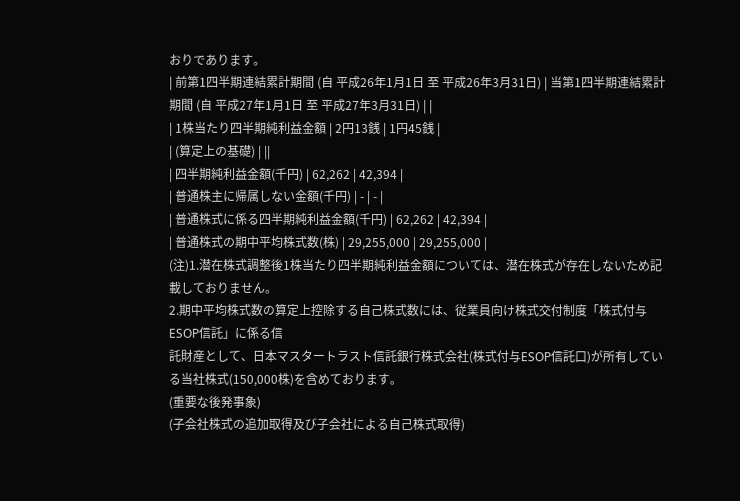おりであります。
| 前第1四半期連結累計期間 (自 平成26年1月1日 至 平成26年3月31日) | 当第1四半期連結累計期間 (自 平成27年1月1日 至 平成27年3月31日) | |
| 1株当たり四半期純利益金額 | 2円13銭 | 1円45銭 |
| (算定上の基礎) | ||
| 四半期純利益金額(千円) | 62,262 | 42,394 |
| 普通株主に帰属しない金額(千円) | - | - |
| 普通株式に係る四半期純利益金額(千円) | 62,262 | 42,394 |
| 普通株式の期中平均株式数(株) | 29,255,000 | 29,255,000 |
(注)1.潜在株式調整後1株当たり四半期純利益金額については、潜在株式が存在しないため記載しておりません。
2.期中平均株式数の算定上控除する自己株式数には、従業員向け株式交付制度「株式付与ESOP信託」に係る信
託財産として、日本マスタートラスト信託銀行株式会社(株式付与ESOP信託口)が所有している当社株式(150,000株)を含めております。
(重要な後発事象)
(子会社株式の追加取得及び子会社による自己株式取得)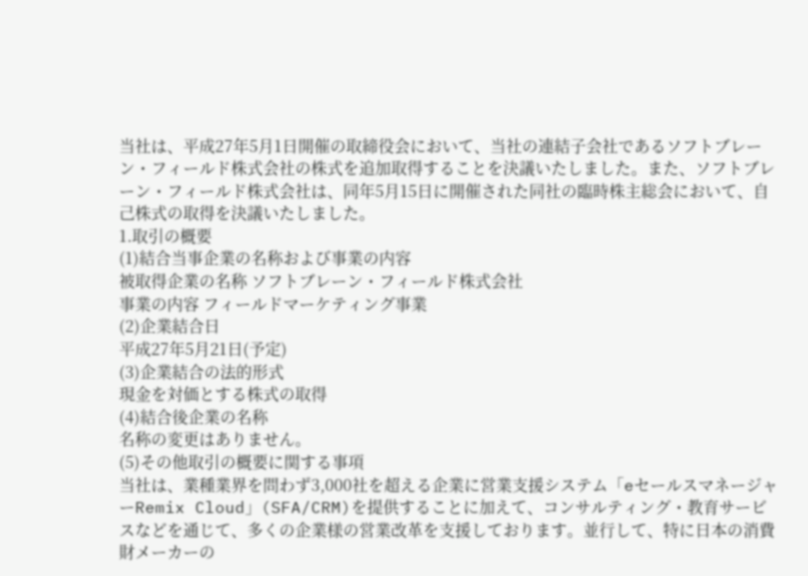当社は、平成27年5月1日開催の取締役会において、当社の連結子会社であるソフトブレーン・フィールド株式会社の株式を追加取得することを決議いたしました。また、ソフトブレーン・フィールド株式会社は、同年5月15日に開催された同社の臨時株主総会において、自己株式の取得を決議いたしました。
1.取引の概要
(1)結合当事企業の名称および事業の内容
被取得企業の名称 ソフトブレーン・フィールド株式会社
事業の内容 フィールドマーケティング事業
(2)企業結合日
平成27年5月21日(予定)
(3)企業結合の法的形式
現金を対価とする株式の取得
(4)結合後企業の名称
名称の変更はありません。
(5)その他取引の概要に関する事項
当社は、業種業界を問わず3,000社を超える企業に営業支援システム「eセールスマネージャーRemix Cloud」(SFA/CRM)を提供することに加えて、コンサルティング・教育サービスなどを通じて、多くの企業様の営業改革を支援しております。並行して、特に日本の消費財メーカーの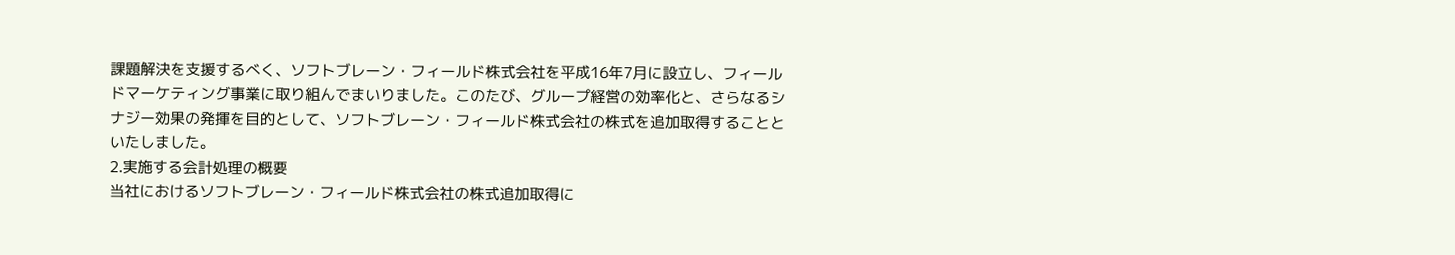課題解決を支援するべく、ソフトブレーン・フィールド株式会社を平成16年7月に設立し、フィールドマーケティング事業に取り組んでまいりました。このたび、グループ経営の効率化と、さらなるシナジー効果の発揮を目的として、ソフトブレーン・フィールド株式会社の株式を追加取得することといたしました。
2.実施する会計処理の概要
当社におけるソフトブレーン・フィールド株式会社の株式追加取得に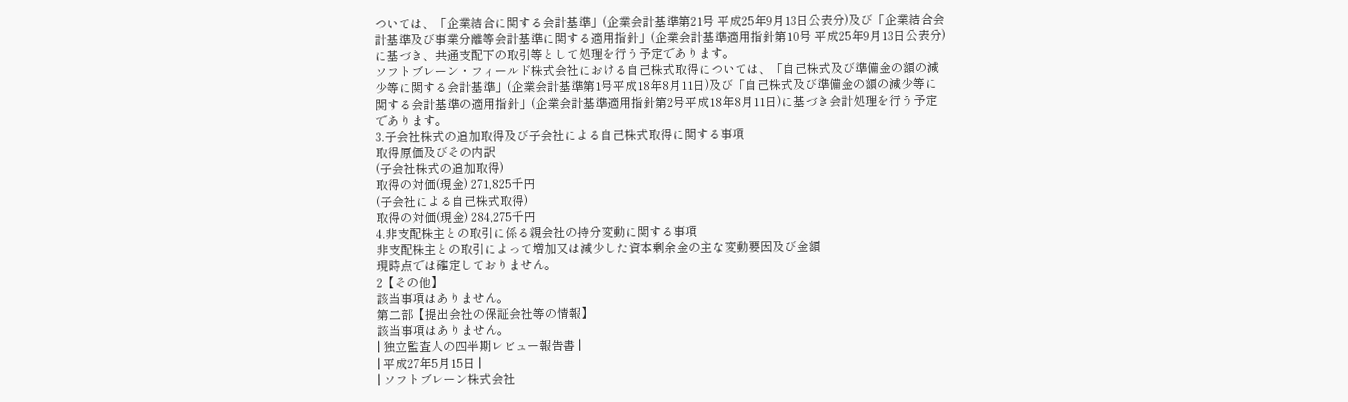ついては、「企業結合に関する会計基準」(企業会計基準第21号 平成25年9月13日公表分)及び「企業結合会計基準及び事業分離等会計基準に関する適用指針」(企業会計基準適用指針第10号 平成25年9月13日公表分)に基づき、共通支配下の取引等として処理を行う予定であります。
ソフトブレーン・フィールド株式会社における自己株式取得については、「自己株式及び準備金の額の減少等に関する会計基準」(企業会計基準第1号平成18年8月11日)及び「自己株式及び準備金の額の減少等に関する会計基準の適用指針」(企業会計基準適用指針第2号平成18年8月11日)に基づき会計処理を行う予定であります。
3.子会社株式の追加取得及び子会社による自己株式取得に関する事項
取得原価及びその内訳
(子会社株式の追加取得)
取得の対価(現金) 271,825千円
(子会社による自己株式取得)
取得の対価(現金) 284,275千円
4.非支配株主との取引に係る親会社の持分変動に関する事項
非支配株主との取引によって増加又は減少した資本剰余金の主な変動要因及び金額
現時点では確定しておりません。
2【その他】
該当事項はありません。
第二部【提出会社の保証会社等の情報】
該当事項はありません。
| 独立監査人の四半期レビュー報告書 |
| 平成27年5月15日 |
| ソフトブレーン株式会社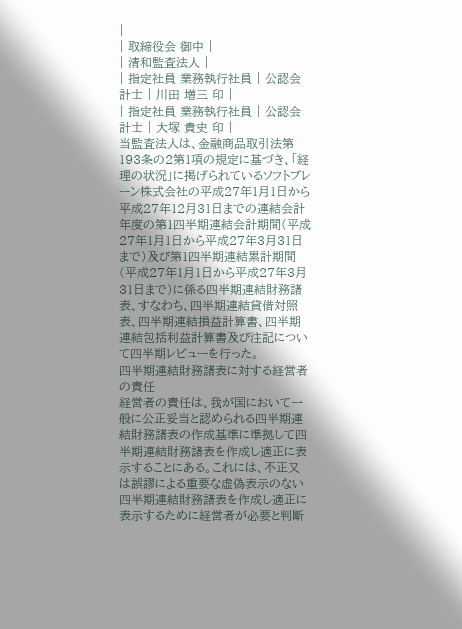|
| 取締役会 御中 |
| 清和監査法人 |
| 指定社員 業務執行社員 | 公認会計士 | 川田 増三 印 |
| 指定社員 業務執行社員 | 公認会計士 | 大塚 貴史 印 |
当監査法人は、金融商品取引法第193条の2第1項の規定に基づき、「経理の状況」に掲げられているソフトブレーン株式会社の平成27年1月1日から平成27年12月31日までの連結会計年度の第1四半期連結会計期間(平成27年1月1日から平成27年3月31日まで)及び第1四半期連結累計期間(平成27年1月1日から平成27年3月31日まで)に係る四半期連結財務諸表、すなわち、四半期連結貸借対照表、四半期連結損益計算書、四半期連結包括利益計算書及び注記について四半期レビューを行った。
四半期連結財務諸表に対する経営者の責任
経営者の責任は、我が国において一般に公正妥当と認められる四半期連結財務諸表の作成基準に準拠して四半期連結財務諸表を作成し適正に表示することにある。これには、不正又は誤謬による重要な虚偽表示のない四半期連結財務諸表を作成し適正に表示するために経営者が必要と判断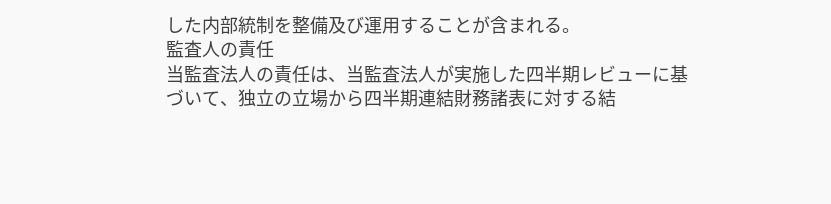した内部統制を整備及び運用することが含まれる。
監査人の責任
当監査法人の責任は、当監査法人が実施した四半期レビューに基づいて、独立の立場から四半期連結財務諸表に対する結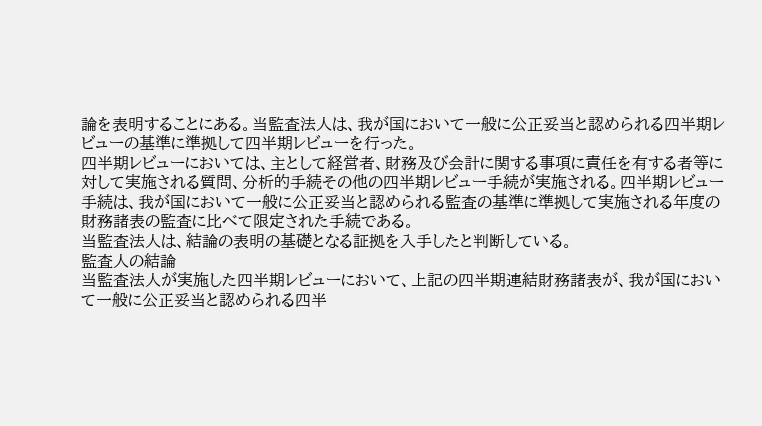論を表明することにある。当監査法人は、我が国において一般に公正妥当と認められる四半期レビューの基準に準拠して四半期レビューを行った。
四半期レビューにおいては、主として経営者、財務及び会計に関する事項に責任を有する者等に対して実施される質問、分析的手続その他の四半期レビュー手続が実施される。四半期レビュー手続は、我が国において一般に公正妥当と認められる監査の基準に準拠して実施される年度の財務諸表の監査に比べて限定された手続である。
当監査法人は、結論の表明の基礎となる証拠を入手したと判断している。
監査人の結論
当監査法人が実施した四半期レビューにおいて、上記の四半期連結財務諸表が、我が国において一般に公正妥当と認められる四半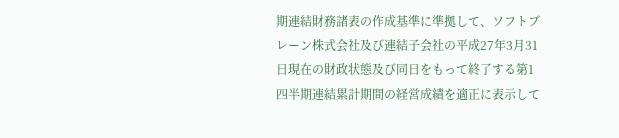期連結財務諸表の作成基準に準拠して、ソフトブレーン株式会社及び連結子会社の平成27年3月31日現在の財政状態及び同日をもって終了する第1四半期連結累計期間の経営成績を適正に表示して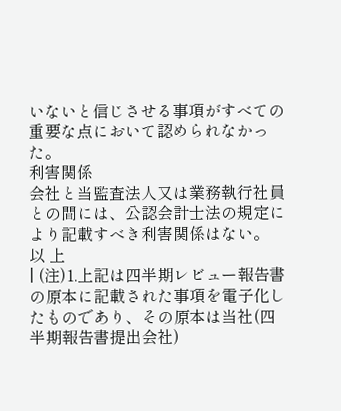いないと信じさせる事項がすべての重要な点において認められなかった。
利害関係
会社と当監査法人又は業務執行社員との間には、公認会計士法の規定により記載すべき利害関係はない。
以 上
| (注)1.上記は四半期レビュー報告書の原本に記載された事項を電子化したものであり、その原本は当社(四半期報告書提出会社)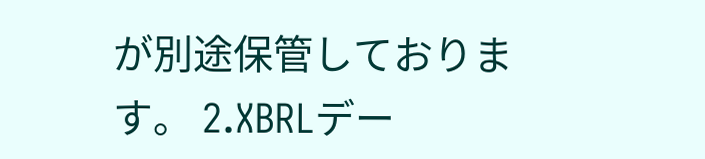が別途保管しております。 2.XBRLデー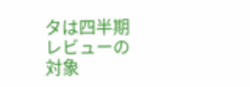タは四半期レビューの対象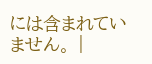には含まれていません。 |